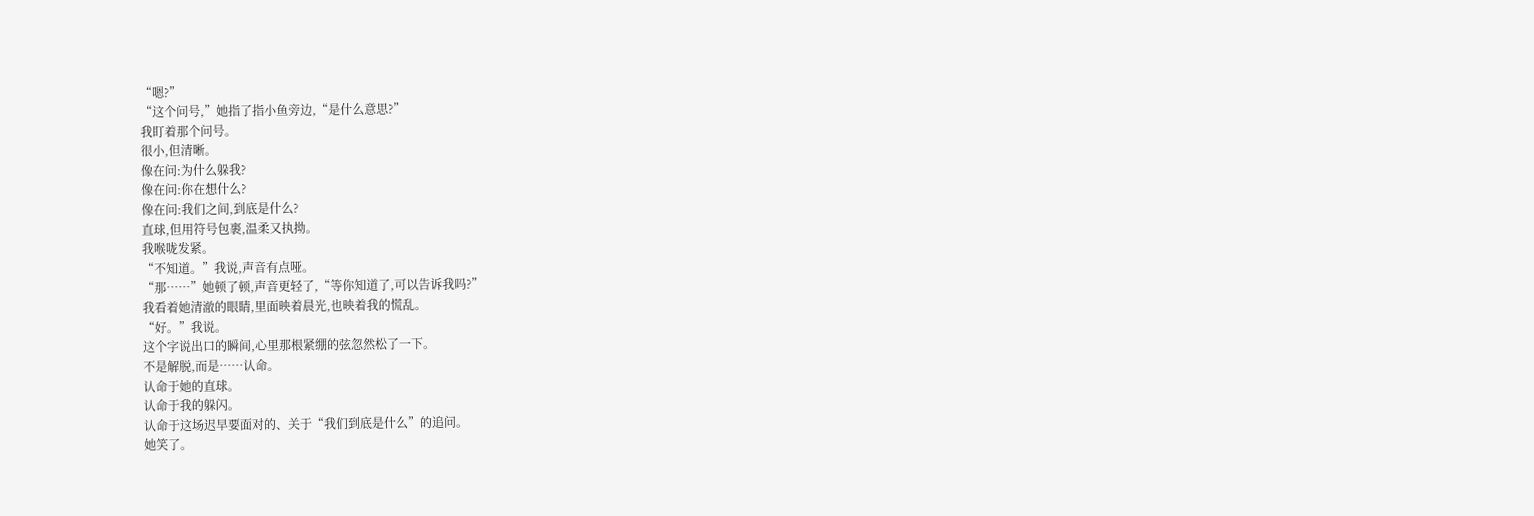“嗯?”
“这个问号,”她指了指小鱼旁边,“是什么意思?”
我盯着那个问号。
很小,但清晰。
像在问:为什么躲我?
像在问:你在想什么?
像在问:我们之间,到底是什么?
直球,但用符号包裹,温柔又执拗。
我喉咙发紧。
“不知道。”我说,声音有点哑。
“那……”她顿了顿,声音更轻了,“等你知道了,可以告诉我吗?”
我看着她清澈的眼睛,里面映着晨光,也映着我的慌乱。
“好。”我说。
这个字说出口的瞬间,心里那根紧绷的弦忽然松了一下。
不是解脱,而是……认命。
认命于她的直球。
认命于我的躲闪。
认命于这场迟早要面对的、关于“我们到底是什么”的追问。
她笑了。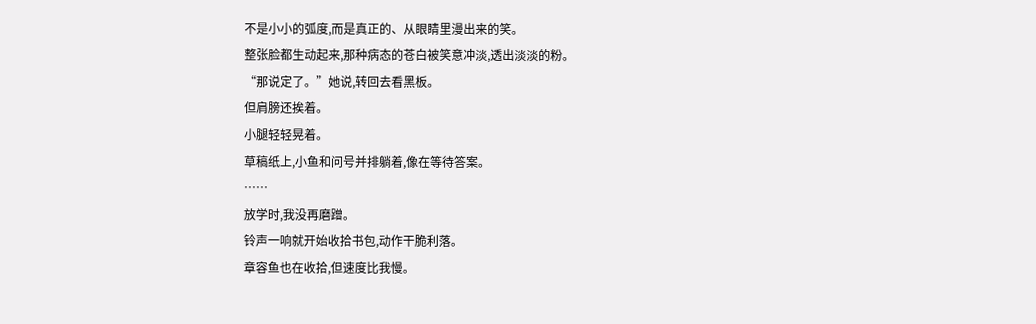不是小小的弧度,而是真正的、从眼睛里漫出来的笑。
整张脸都生动起来,那种病态的苍白被笑意冲淡,透出淡淡的粉。
“那说定了。”她说,转回去看黑板。
但肩膀还挨着。
小腿轻轻晃着。
草稿纸上,小鱼和问号并排躺着,像在等待答案。
……
放学时,我没再磨蹭。
铃声一响就开始收拾书包,动作干脆利落。
章容鱼也在收拾,但速度比我慢。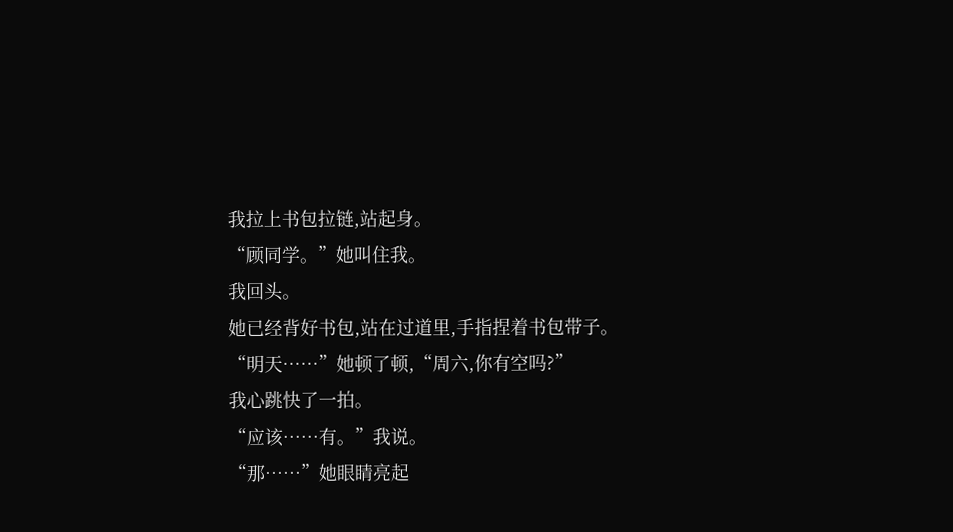我拉上书包拉链,站起身。
“顾同学。”她叫住我。
我回头。
她已经背好书包,站在过道里,手指捏着书包带子。
“明天……”她顿了顿,“周六,你有空吗?”
我心跳快了一拍。
“应该……有。”我说。
“那……”她眼睛亮起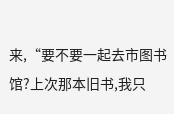来,“要不要一起去市图书馆?上次那本旧书,我只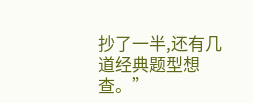抄了一半,还有几道经典题型想查。”